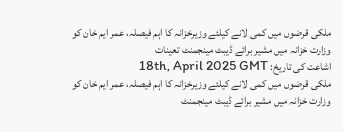ملکی قرضوں میں کمی لانے کیلئے وزیرخزانہ کا اہم فیصلہ، عمر ایم خان کو وزارت خزانہ میں مشیر برائے ڈیبٹ مینجمنٹ تعینات
اشاعت کی تاریخ: 18th, April 2025 GMT
ملکی قرضوں میں کمی لانے کیلئے وزیرخزانہ کا اہم فیصلہ، عمر ایم خان کو وزارت خزانہ میں مشیر برائے ڈیبٹ مینجمنٹ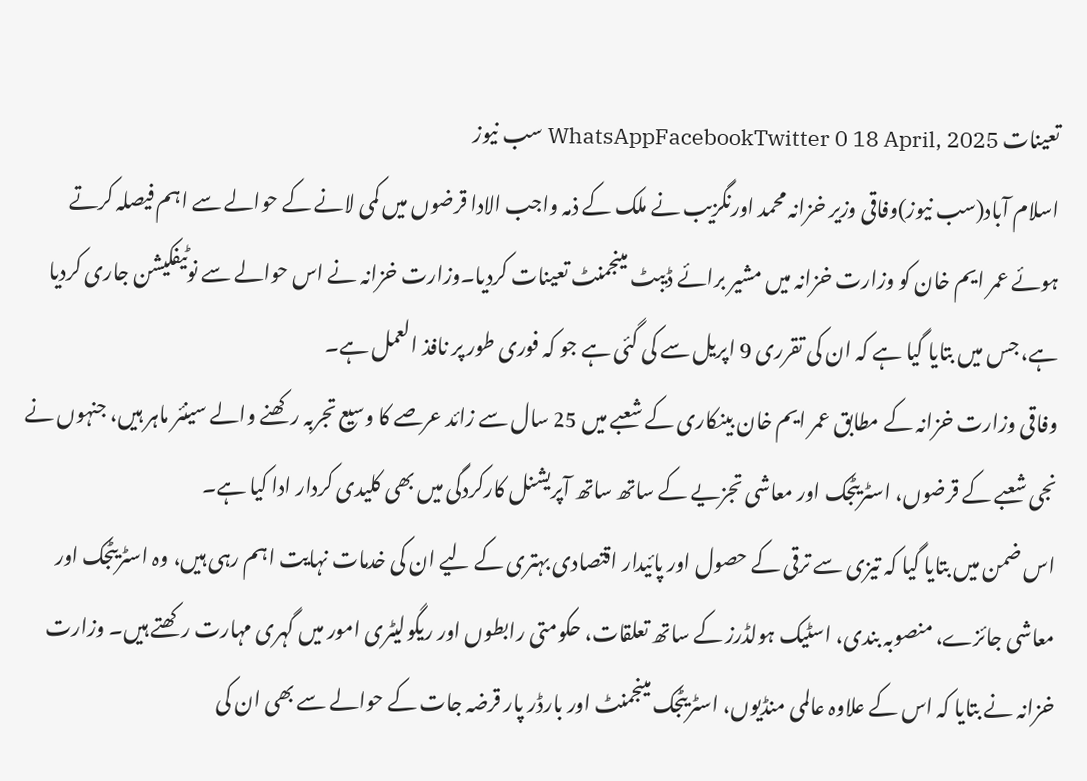تعینات WhatsAppFacebookTwitter 0 18 April, 2025 سب نیوز
اسلام آباد(سب نیوز)وفاقی وزیر خزانہ محمد اورنگزیب نے ملک کے ذمہ واجب الادا قرضوں میں کمی لانے کے حوالے سے اہم فیصلہ کرتے ہوئے عمر ایم خان کو وزارت خزانہ میں مشیر برائے ڈیبٹ مینجمنٹ تعینات کردیا۔وزارت خزانہ نے اس حوالے سے نوٹیفکیشن جاری کردیا ہے، جس میں بتایا گیا ہے کہ ان کی تقرری 9 اپریل سے کی گئی ہے جو کہ فوری طور پر نافذ العمل ہے۔
وفاقی وزارت خزانہ کے مطابق عمر ایم خان بینکاری کے شعبے میں 25 سال سے زائد عرصے کا وسیع تجربہ رکھنے والے سینئر ماہر ہیں، جنہوں نے نجی شعبے کے قرضوں، اسٹریٹجک اور معاشی تجزیے کے ساتھ ساتھ آپریشنل کارکردگی میں بھی کلیدی کردار ادا کیا ہے۔
اس ضمن میں بتایا گیا کہ تیزی سے ترقی کے حصول اور پائیدار اقتصادی بہتری کے لیے ان کی خدمات نہایت اہم رہی ہیں، وہ اسٹریٹجک اور معاشی جائزے، منصوبہ بندی، اسٹیک ہولڈرز کے ساتھ تعلقات، حکومتی رابطوں اور ریگولیٹری امور میں گہری مہارت رکھتے ہیں۔ وزارت خزانہ نے بتایا کہ اس کے علاوہ عالمی منڈیوں، اسٹریٹجک مینجمنٹ اور بارڈر پار قرضہ جات کے حوالے سے بھی ان کی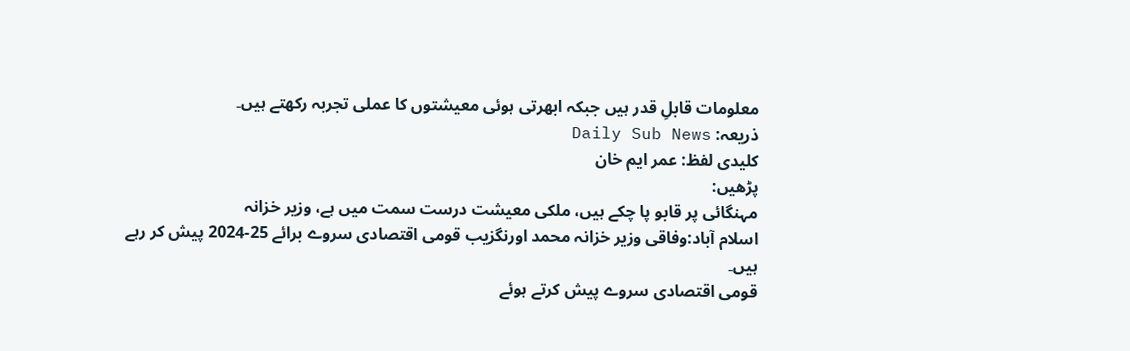معلومات قابلِ قدر ہیں جبکہ ابھرتی ہوئی معیشتوں کا عملی تجربہ رکھتے ہیں۔
ذریعہ: Daily Sub News
کلیدی لفظ: عمر ایم خان
پڑھیں:
مہنگائی پر قابو پا چکے ہیں، ملکی معیشت درست سمت میں ہے، وزیر خزانہ
اسلام آباد:وفاقی وزیر خزانہ محمد اورنگزیب قومی اقتصادی سروے برائے 25-2024 پیش کر رہے ہیں۔
قومی اقتصادی سروے پیش کرتے ہوئے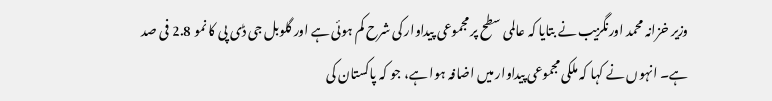وزیر خزانہ محمد اورنگزیب نے بتایا کہ عالمی سطح پر مجموعی پیداوار کی شرح کم ہوئی ہے اور گلوبل جی ڈی پی کا نمو 2.8 فی صد ہے۔ انہوں نے کہا کہ ملکی مجموعی پیداوار میں اضافہ ہوا ہے، جو کہ پاکستان کی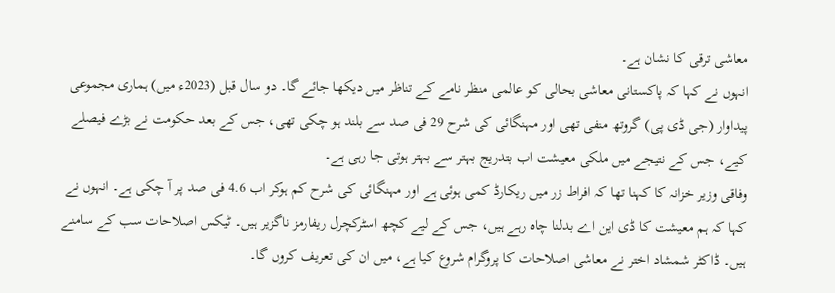معاشی ترقی کا نشان ہے۔
انہوں نے کہا کہ پاکستانی معاشی بحالی کو عالمی منظر نامے کے تناظر میں دیکھا جائے گا۔ دو سال قبل (2023ء میں) ہماری مجموعی پیداوار (جی ڈی پی) گروتھ منفی تھی اور مہنگائی کی شرح 29 فی صد سے بلند ہو چکی تھی، جس کے بعد حکومت نے بڑے فیصلے کیے، جس کے نتیجے میں ملکی معیشت اب بتدریج بہتر سے بہتر ہوتی جا رہی ہے۔
وفاقی وزیر خزانہ کا کہنا تھا کہ افراط زر میں ریکارڈ کمی ہوئی ہے اور مہنگائی کی شرح کم ہوکر اب 4.6 فی صد پر آ چکی ہے۔ انہوں نے کہا کہ ہم معیشت کا ڈی این اے بدلنا چاہ رہے ہیں، جس کے لیے کچھ اسٹرکچرل ریفارمز ناگزیر ہیں۔ ٹیکس اصلاحات سب کے سامنے ہیں۔ ڈاکٹر شمشاد اختر نے معاشی اصلاحات کا پروگرام شروع کیا ہے، میں ان کی تعریف کروں گا۔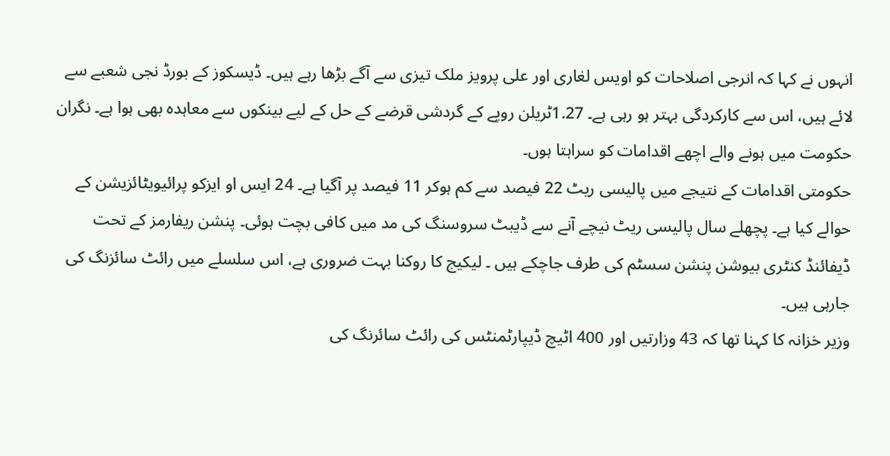انہوں نے کہا کہ انرجی اصلاحات کو اویس لغاری اور علی پرویز ملک تیزی سے آگے بڑھا رہے ہیں۔ ڈیسکوز کے بورڈ نجی شعبے سے لائے ہیں، اس سے کارکردگی بہتر ہو رہی ہے۔ 1.27ٹریلن روپے کے گردشی قرضے کے حل کے لیے بینکوں سے معاہدہ بھی ہوا ہے۔ نگران حکومت میں ہونے والے اچھے اقدامات کو سراہتا ہوں۔
حکومتی اقدامات کے نتیجے میں پالیسی ریٹ 22 فیصد سے کم ہوکر 11 فیصد پر آگیا ہے۔ 24 ایس او ایزکو پرائیویٹائزیشن کے حوالے کیا ہے۔ پچھلے سال پالیسی ریٹ نیچے آنے سے ڈیبٹ سروسنگ کی مد میں کافی بچت ہوئی۔ پنشن ریفارمز کے تحت ڈیفائنڈ کنٹری بیوشن پنشن سسٹم کی طرف جاچکے ہیں ۔ لیکیج کا روکنا بہت ضروری ہے، اس سلسلے میں رائٹ سائزنگ کی جارہی ہیں۔
وزیر خزانہ کا کہنا تھا کہ 43 وزارتیں اور 400 اٹیچ ڈیپارٹمنٹس کی رائٹ سائرنگ کی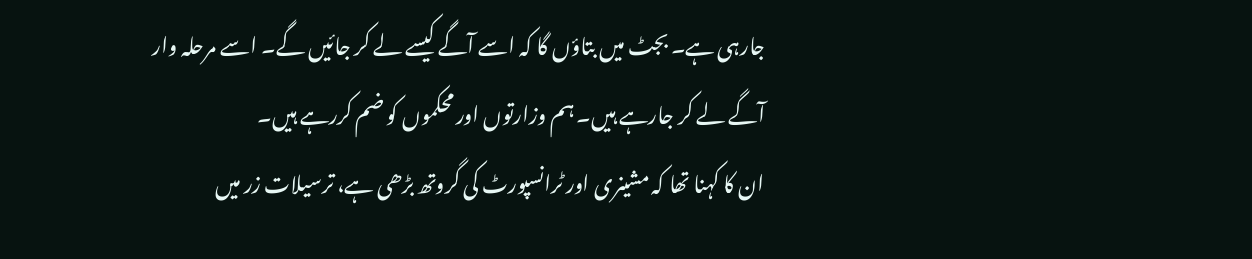جارہی ہے۔ بجٹ میں بتاؤں گا کہ اسے آگے کیسے لے کر جائیں گے۔ اسے مرحلہ وار آگے لے کر جارہے ہیں۔ ہم وزارتوں اور محکموں کو ضم کررہے ہیں۔
ان کا کہنا تھا کہ مشینری اور ٹرانسپورٹ کی گروتھ بڑھی ہے، ترسیلات زر میں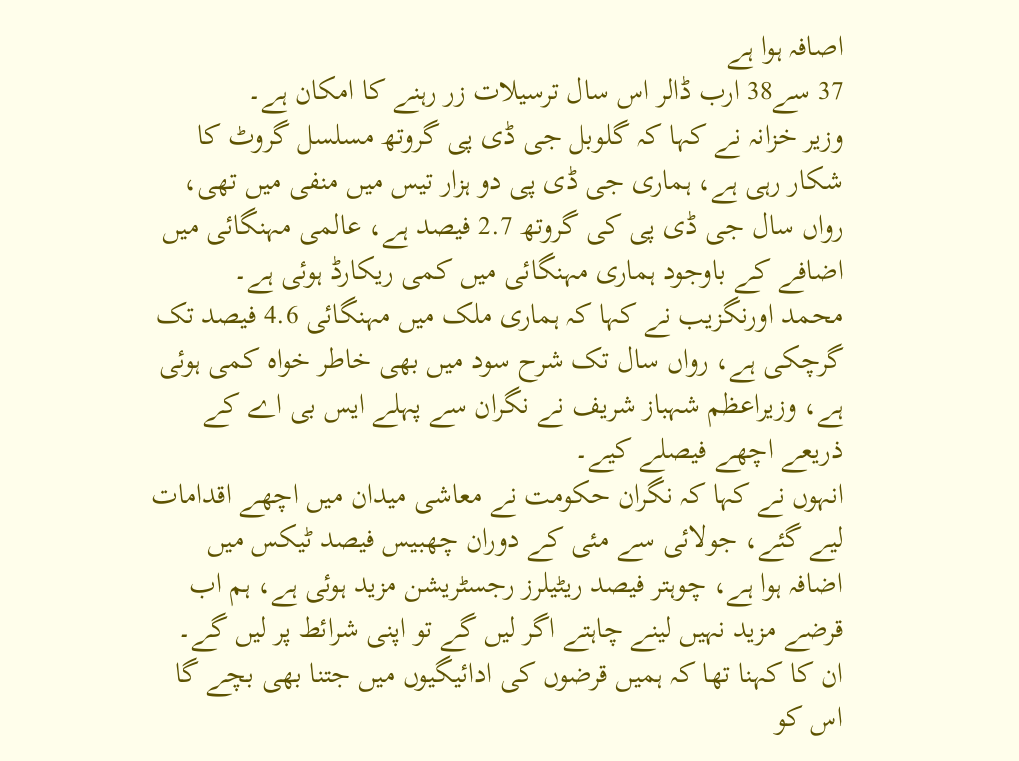اصافہ ہوا ہے
37 سے38 ارب ڈالر اس سال ترسیلات زر رہنے کا امکان ہے۔
وزیر خزانہ نے کہا کہ گلوبل جی ڈی پی گروتھ مسلسل گروٹ کا شکار رہی ہے، ہماری جی ڈی پی دو ہزار تیس میں منفی میں تھی، رواں سال جی ڈی پی کی گروتھ 2.7 فیصد ہے، عالمی مہنگائی میں اضافے کے باوجود ہماری مہنگائی میں کمی ریکارڈ ہوئی ہے۔
محمد اورنگزیب نے کہا کہ ہماری ملک میں مہنگائی 4.6 فیصد تک گرچکی ہے، رواں سال تک شرح سود میں بھی خاطر خواہ کمی ہوئی ہے، وزیراعظم شہباز شریف نے نگران سے پہلے ایس بی اے کے ذریعے اچھے فیصلے کیے۔
انہوں نے کہا کہ نگران حکومت نے معاشی میدان میں اچھے اقدامات لیے گئے، جولائی سے مئی کے دوران چھبیس فیصد ٹیکس میں اضافہ ہوا ہے، چوہتر فیصد ریٹیلرز رجسٹریشن مزید ہوئی ہے، ہم اب قرضے مزید نہیں لینے چاہتے اگر لیں گے تو اپنی شرائط پر لیں گے۔
ان کا کہنا تھا کہ ہمیں قرضوں کی ادائیگیوں میں جتنا بھی بچے گا اس کو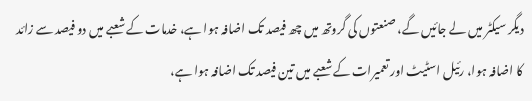دیگر سیکٹر میں لے جائیں گے، صنعتوں کی گروتھ میں چھ فیصد تک اضافہ ہوا ہے، خدمات کے شعبے میں دو فیصد سے زائد کا اضافہ ہوا، رئیل اسٹیٹ اور تعمیرات کے شعبے میں تین فیصد تک اضافہ ہوا ہے،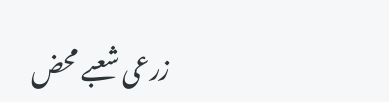زرعی شعبے محض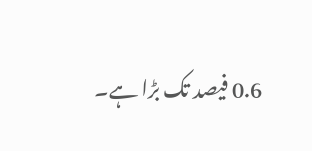0.6 فیصد تک بڑا ہے۔